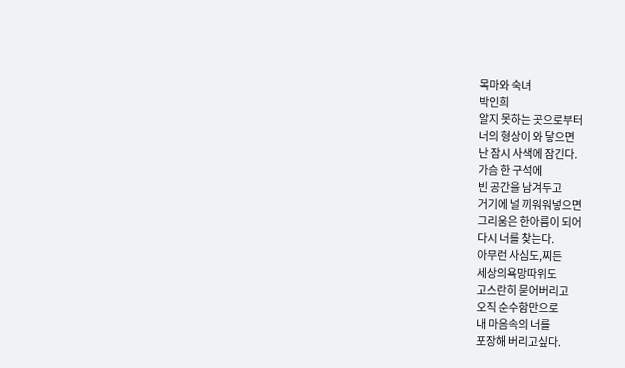목마와 숙녀
박인희
알지 못하는 곳으로부터
너의 형상이 와 닿으면
난 잠시 사색에 잠긴다.
가슴 한 구석에
빈 공간을 남겨두고
거기에 널 끼워워넣으면
그리움은 한아름이 되어
다시 너를 찾는다.
아무런 사심도,찌든
세상의욕망따위도
고스란히 묻어버리고
오직 순수함만으로
내 마음속의 너를
포장해 버리고싶다.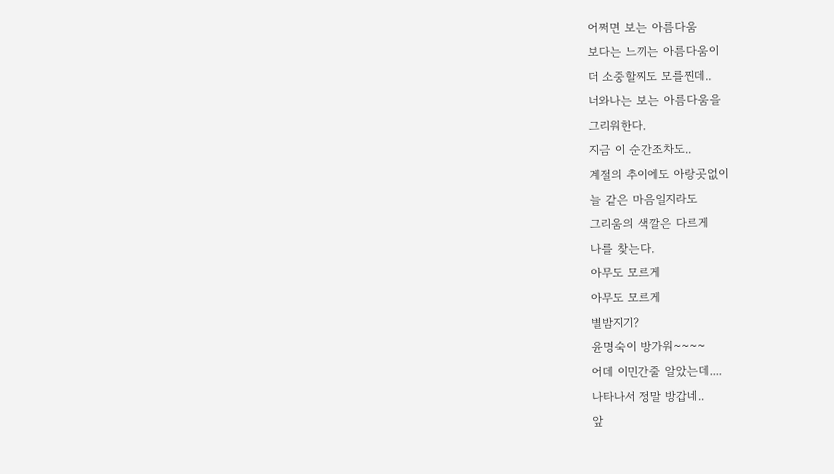어쩌면 보는 아름다움
보다는 느끼는 아름다움이
더 소중할찌도 모를찐데..
너와나는 보는 아름다움을
그리워한다.
지금 이 순간조차도..
계절의 추이에도 아랑곳없이
늘 같은 마음일지라도
그리움의 색깔은 다르게
나를 찾는다.
아무도 모르게
아무도 모르게
별밤지기?
윤명숙이 방가워~~~~
어데 이민간줄 알았는데....
나타나서 정말 방갑네..
앞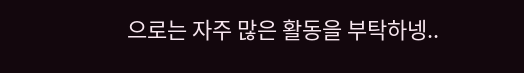으로는 자주 많은 활동을 부탁하넹..